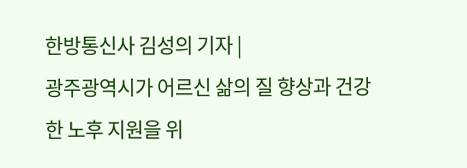한방통신사 김성의 기자 |
광주광역시가 어르신 삶의 질 향상과 건강한 노후 지원을 위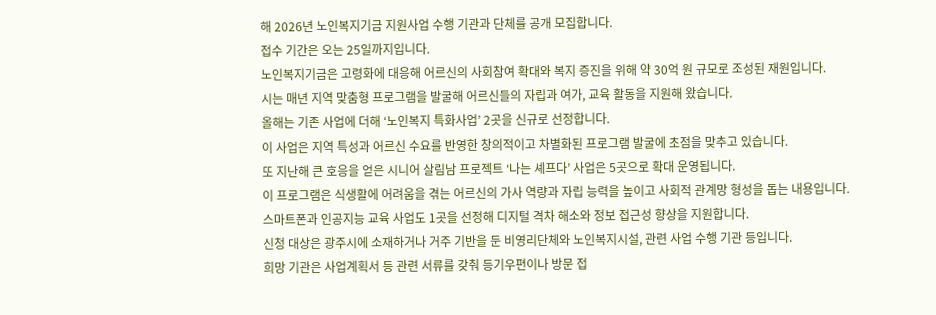해 2026년 노인복지기금 지원사업 수행 기관과 단체를 공개 모집합니다.
접수 기간은 오는 25일까지입니다.
노인복지기금은 고령화에 대응해 어르신의 사회참여 확대와 복지 증진을 위해 약 30억 원 규모로 조성된 재원입니다.
시는 매년 지역 맞춤형 프로그램을 발굴해 어르신들의 자립과 여가, 교육 활동을 지원해 왔습니다.
올해는 기존 사업에 더해 ‘노인복지 특화사업’ 2곳을 신규로 선정합니다.
이 사업은 지역 특성과 어르신 수요를 반영한 창의적이고 차별화된 프로그램 발굴에 초점을 맞추고 있습니다.
또 지난해 큰 호응을 얻은 시니어 살림남 프로젝트 ‘나는 셰프다’ 사업은 5곳으로 확대 운영됩니다.
이 프로그램은 식생활에 어려움을 겪는 어르신의 가사 역량과 자립 능력을 높이고 사회적 관계망 형성을 돕는 내용입니다.
스마트폰과 인공지능 교육 사업도 1곳을 선정해 디지털 격차 해소와 정보 접근성 향상을 지원합니다.
신청 대상은 광주시에 소재하거나 거주 기반을 둔 비영리단체와 노인복지시설, 관련 사업 수행 기관 등입니다.
희망 기관은 사업계획서 등 관련 서류를 갖춰 등기우편이나 방문 접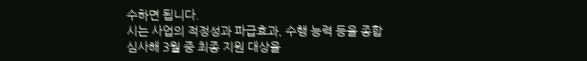수하면 됩니다.
시는 사업의 적정성과 파급효과, 수행 능력 등을 종합 심사해 3월 중 최종 지원 대상을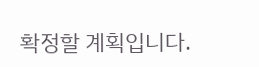확정할 계획입니다.